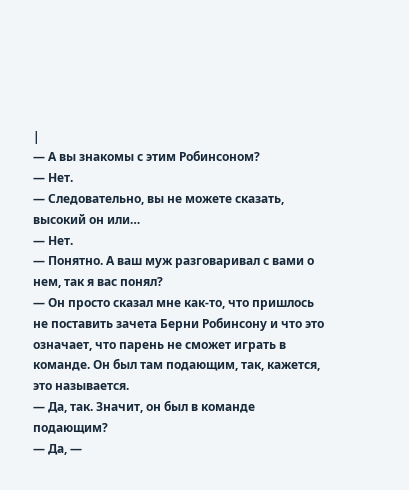|
— А вы знакомы с этим Робинсоном?
— Нет.
— Следовательно, вы не можете сказать, высокий он или…
— Нет.
— Понятно. А ваш муж разговаривал с вами о нем, так я вас понял?
— Он просто сказал мне как-то, что пришлось не поставить зачета Берни Робинсону и что это означает, что парень не сможет играть в команде. Он был там подающим, так, кажется, это называется.
— Да, так. Значит, он был в команде подающим?
— Да, —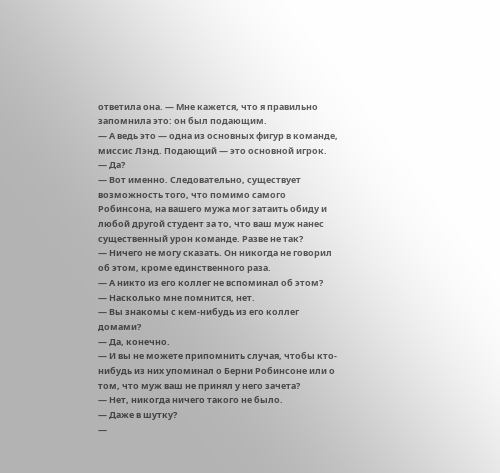ответила она. — Мне кажется, что я правильно запомнила это: он был подающим.
— А ведь это — одна из основных фигур в команде, миссис Лэнд. Подающий — это основной игрок.
— Да?
— Вот именно. Следовательно, существует возможность того, что помимо самого Робинсона, на вашего мужа мог затаить обиду и любой другой студент за то, что ваш муж нанес существенный урон команде. Разве не так?
— Ничего не могу сказать. Он никогда не говорил об этом, кроме единственного раза.
— А никто из его коллег не вспоминал об этом?
— Насколько мне помнится, нет.
— Вы знакомы с кем-нибудь из его коллег домами?
— Да, конечно.
— И вы не можете припомнить случая, чтобы кто-нибудь из них упоминал о Берни Робинсоне или о том, что муж ваш не принял у него зачета?
— Нет, никогда ничего такого не было.
— Даже в шутку?
—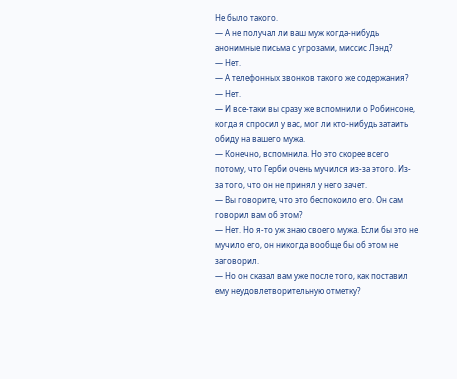Не было такого.
— А не получал ли ваш муж когда-нибудь анонимные письма с угрозами, миссис Лэнд?
— Нет.
— А телефонных звонков такого же содержания?
— Нет.
— И все-таки вы сразу же вспомнили о Робинсоне, когда я спросил у вас, мог ли кто-нибудь затаить обиду на вашего мужа.
— Конечно, вспомнила. Но это скорее всего потому, что Герби очень мучился из-за этого. Из-за того, что он не принял у него зачет.
— Вы говорите, что это беспокоило его. Он сам говорил вам об этом?
— Нет. Но я-то уж знаю своего мужа. Если бы это не мучило его, он никогда вообще бы об этом не заговорил.
— Но он сказал вам уже после того, как поставил ему неудовлетворительную отметку?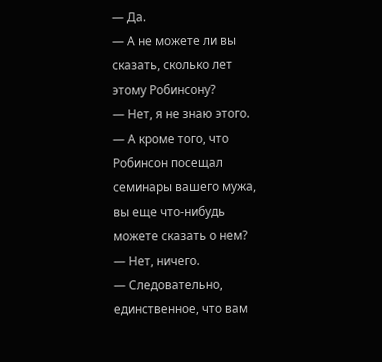— Да.
— А не можете ли вы сказать, сколько лет этому Робинсону?
— Нет, я не знаю этого.
— А кроме того, что Робинсон посещал семинары вашего мужа, вы еще что-нибудь можете сказать о нем?
— Нет, ничего.
— Следовательно, единственное, что вам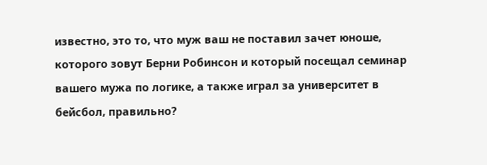известно, это то, что муж ваш не поставил зачет юноше, которого зовут Берни Робинсон и который посещал семинар вашего мужа по логике, а также играл за университет в бейсбол, правильно?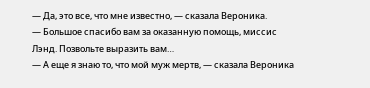— Да, это все, что мне известно, — сказала Вероника.
— Большое спасибо вам за оказанную помощь, миссис Лэнд. Позвольте выразить вам…
— А еще я знаю то, что мой муж мертв, — сказала Вероника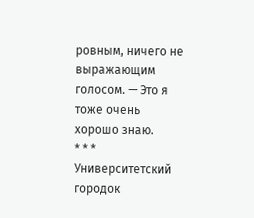ровным, ничего не выражающим голосом. — Это я тоже очень хорошо знаю.
* * *
Университетский городок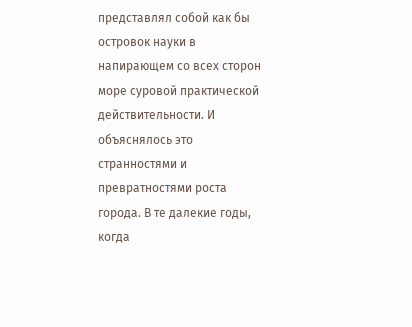представлял собой как бы островок науки в напирающем со всех сторон море суровой практической действительности. И объяснялось это странностями и превратностями роста города. В те далекие годы, когда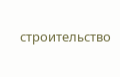строительство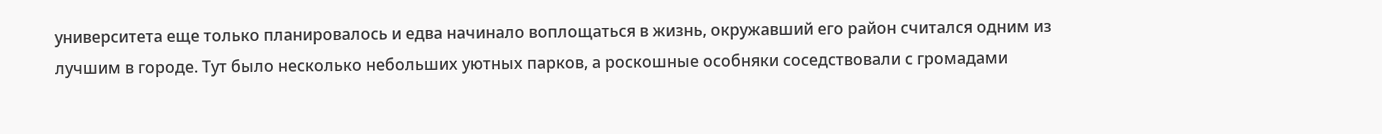университета еще только планировалось и едва начинало воплощаться в жизнь, окружавший его район считался одним из лучшим в городе. Тут было несколько небольших уютных парков, а роскошные особняки соседствовали с громадами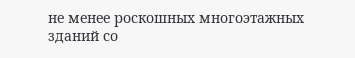не менее роскошных многоэтажных зданий со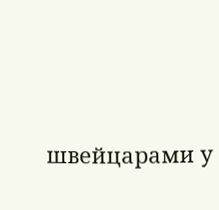швейцарами у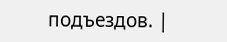подъездов. |